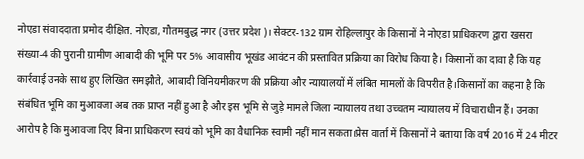नोएडा संवाददाता प्रमोद दीक्षित. नोएडा, गौतमबुद्ध नगर (उत्तर प्रदेश)। सेक्टर-132 ग्राम रोहिल्लापुर के किसानों ने नोएडा प्राधिकरण द्वारा खसरा संख्या-4 की पुरानी ग्रामीण आबादी की भूमि पर 5% आवासीय भूखंड आवंटन की प्रस्तावित प्रक्रिया का विरोध किया है। किसानों का दावा है कि यह कार्रवाई उनके साथ हुए लिखित समझौते, आबादी विनियमीकरण की प्रक्रिया और न्यायालयों में लंबित मामलों के विपरीत है।किसानों का कहना है कि संबंधित भूमि का मुआवजा अब तक प्राप्त नहीं हुआ है और इस भूमि से जुड़े मामले जिला न्यायालय तथा उच्चतम न्यायालय में विचाराधीन हैं। उनका आरोप है कि मुआवजा दिए बिना प्राधिकरण स्वयं को भूमि का वैधानिक स्वामी नहीं मान सकता।प्रेस वार्ता में किसानों ने बताया कि वर्ष 2016 में 24 मीटर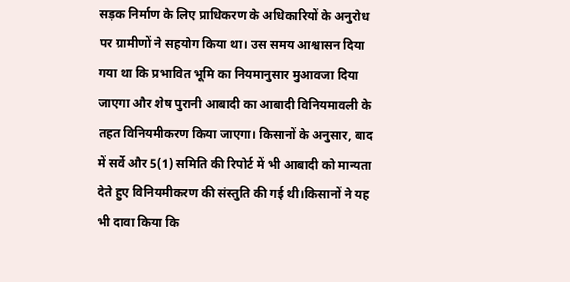सड़क निर्माण के लिए प्राधिकरण के अधिकारियों के अनुरोध पर ग्रामीणों ने सहयोग किया था। उस समय आश्वासन दिया गया था कि प्रभावित भूमि का नियमानुसार मुआवजा दिया जाएगा और शेष पुरानी आबादी का आबादी विनियमावली के तहत विनियमीकरण किया जाएगा। किसानों के अनुसार, बाद में सर्वे और 5(1) समिति की रिपोर्ट में भी आबादी को मान्यता देते हुए विनियमीकरण की संस्तुति की गई थी।किसानों ने यह भी दावा किया कि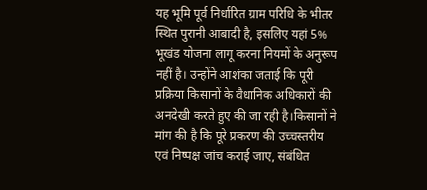यह भूमि पूर्व निर्धारित ग्राम परिधि के भीतर स्थित पुरानी आबादी है, इसलिए यहां 5% भूखंड योजना लागू करना नियमों के अनुरूप नहीं है। उन्होंने आशंका जताई कि पूरी प्रक्रिया किसानों के वैधानिक अधिकारों की अनदेखी करते हुए की जा रही है।किसानों ने मांग की है कि पूरे प्रकरण की उच्चस्तरीय एवं निष्पक्ष जांच कराई जाए, संबंधित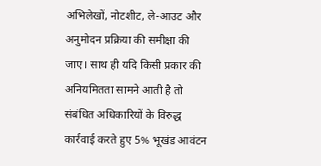अभिलेखों, नोटशीट, ले-आउट और अनुमोदन प्रक्रिया की समीक्षा की जाए। साथ ही यदि किसी प्रकार की अनियमितता सामने आती है तो संबंधित अधिकारियों के विरुद्ध कार्रवाई करते हुए 5% भूखंड आवंटन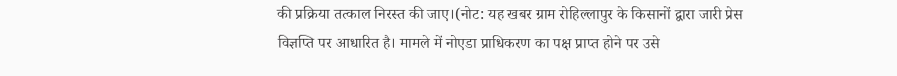की प्रक्रिया तत्काल निरस्त की जाए।(नोट: यह खबर ग्राम रोहिल्लापुर के किसानों द्वारा जारी प्रेस विज्ञप्ति पर आधारित है। मामले में नोएडा प्राधिकरण का पक्ष प्राप्त होने पर उसे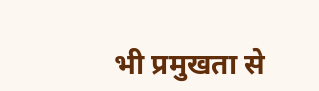भी प्रमुखता से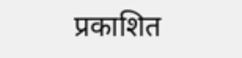प्रकाशित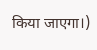किया जाएगा।)